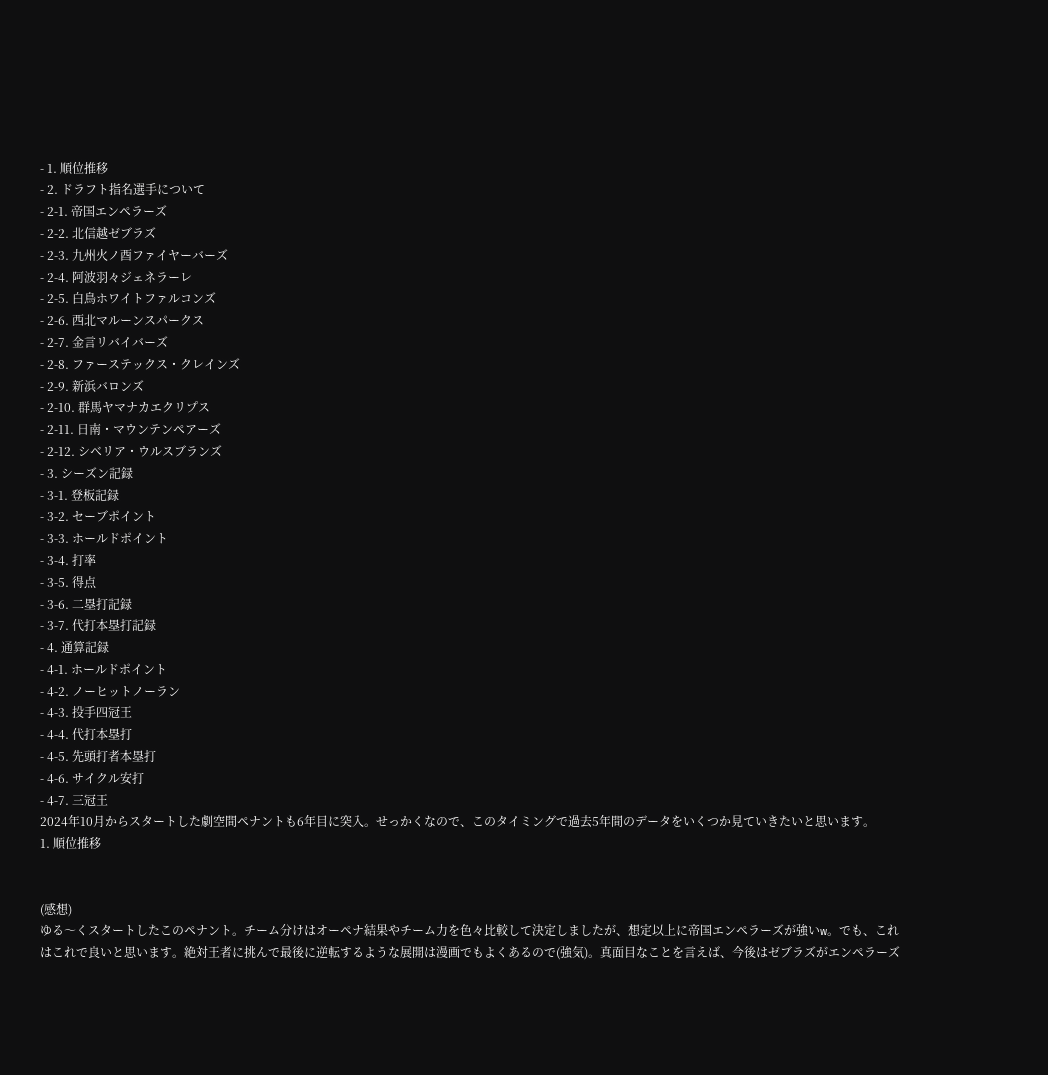- 1. 順位推移
- 2. ドラフト指名選手について
- 2-1. 帝国エンペラーズ
- 2-2. 北信越ゼブラズ
- 2-3. 九州火ノ酉ファイヤーバーズ
- 2-4. 阿波羽々ジェネラーレ
- 2-5. 白鳥ホワイトファルコンズ
- 2-6. 西北マルーンスパークス
- 2-7. 金言リバイバーズ
- 2-8. ファーステックス・クレインズ
- 2-9. 新浜バロンズ
- 2-10. 群馬ヤマナカエクリプス
- 2-11. 日南・マウンテンペアーズ
- 2-12. シベリア・ウルスブランズ
- 3. シーズン記録
- 3-1. 登板記録
- 3-2. セーブポイント
- 3-3. ホールドポイント
- 3-4. 打率
- 3-5. 得点
- 3-6. 二塁打記録
- 3-7. 代打本塁打記録
- 4. 通算記録
- 4-1. ホールドポイント
- 4-2. ノーヒットノーラン
- 4-3. 投手四冠王
- 4-4. 代打本塁打
- 4-5. 先頭打者本塁打
- 4-6. サイクル安打
- 4-7. 三冠王
2024年10月からスタートした劇空間ペナントも6年目に突入。せっかくなので、このタイミングで過去5年間のデータをいくつか見ていきたいと思います。
1. 順位推移


(感想)
ゆる〜くスタートしたこのペナント。チーム分けはオーペナ結果やチーム力を色々比較して決定しましたが、想定以上に帝国エンペラーズが強いw。でも、これはこれで良いと思います。絶対王者に挑んで最後に逆転するような展開は漫画でもよくあるので(強気)。真面目なことを言えば、今後はゼブラズがエンペラーズ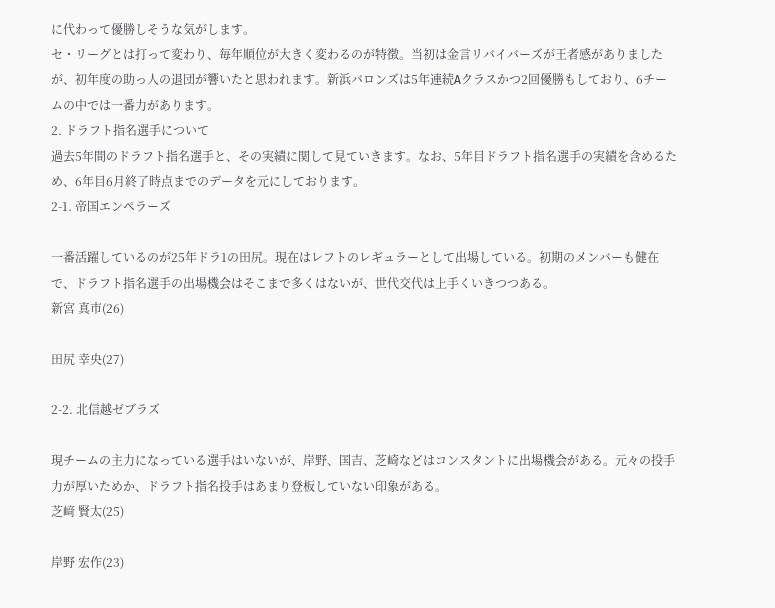に代わって優勝しそうな気がします。
セ・リーグとは打って変わり、毎年順位が大きく変わるのが特徴。当初は金言リバイバーズが王者感がありましたが、初年度の助っ人の退団が響いたと思われます。新浜バロンズは5年連続Aクラスかつ2回優勝もしており、6チームの中では一番力があります。
2. ドラフト指名選手について
過去5年間のドラフト指名選手と、その実績に関して見ていきます。なお、5年目ドラフト指名選手の実績を含めるため、6年目6月終了時点までのデータを元にしております。
2-1. 帝国エンペラーズ

一番活躍しているのが25年ドラ1の田尻。現在はレフトのレギュラーとして出場している。初期のメンバーも健在で、ドラフト指名選手の出場機会はそこまで多くはないが、世代交代は上手くいきつつある。
新宮 真市(26)

田尻 幸央(27)

2-2. 北信越ゼブラズ

現チームの主力になっている選手はいないが、岸野、国吉、芝崎などはコンスタントに出場機会がある。元々の投手力が厚いためか、ドラフト指名投手はあまり登板していない印象がある。
芝﨑 賢太(25)

岸野 宏作(23)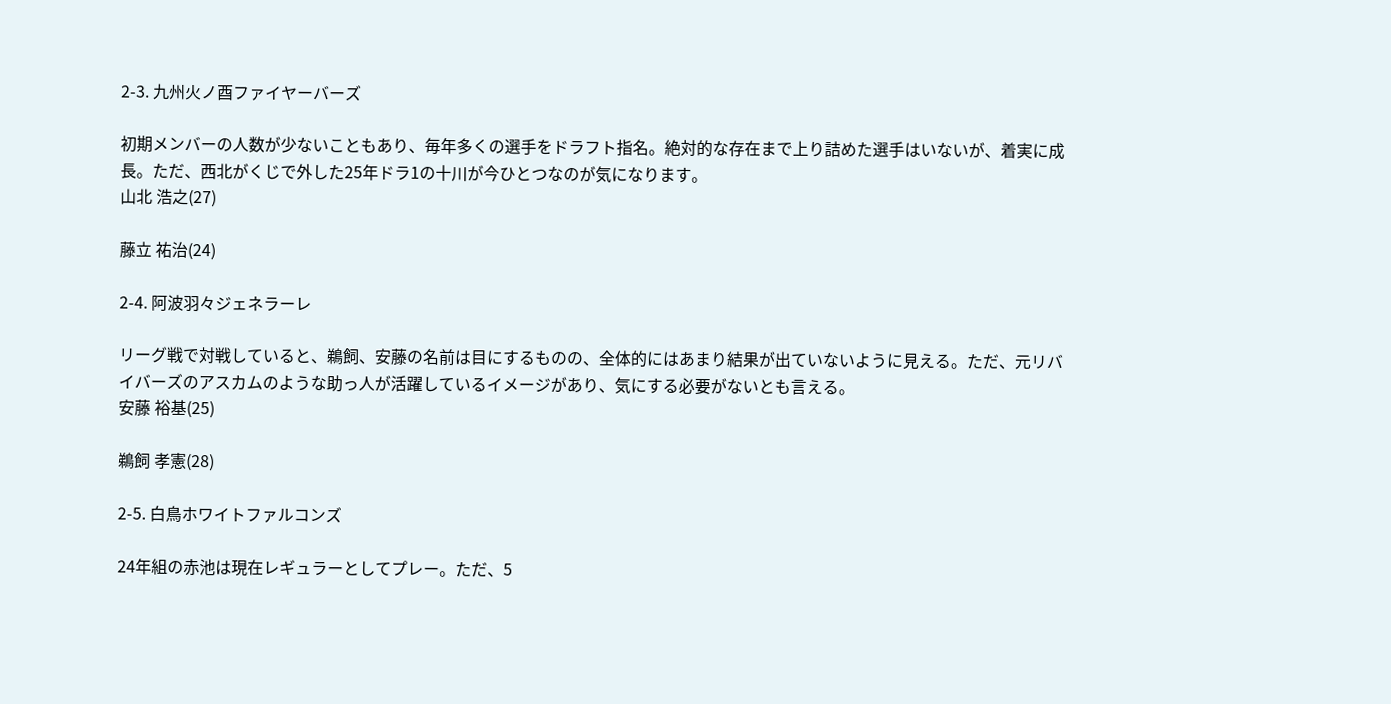2-3. 九州火ノ酉ファイヤーバーズ

初期メンバーの人数が少ないこともあり、毎年多くの選手をドラフト指名。絶対的な存在まで上り詰めた選手はいないが、着実に成長。ただ、西北がくじで外した25年ドラ1の十川が今ひとつなのが気になります。
山北 浩之(27)

藤立 祐治(24)

2-4. 阿波羽々ジェネラーレ

リーグ戦で対戦していると、鵜飼、安藤の名前は目にするものの、全体的にはあまり結果が出ていないように見える。ただ、元リバイバーズのアスカムのような助っ人が活躍しているイメージがあり、気にする必要がないとも言える。
安藤 裕基(25)

鵜飼 孝憲(28)

2-5. 白鳥ホワイトファルコンズ

24年組の赤池は現在レギュラーとしてプレー。ただ、5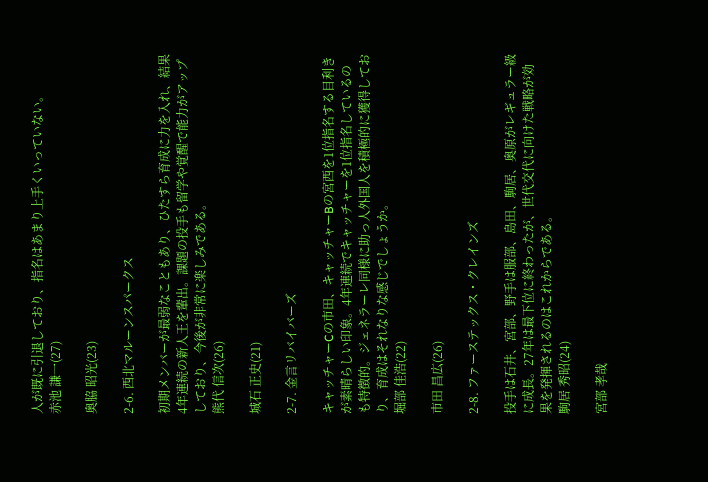人が既に引退しており、指名はあまり上手くいっていない。
赤池 謙一(27)

奥脇 昭光(23)

2-6. 西北マルーンスパークス

初期メンバーが最弱なこともあり、ひたすら育成に力を入れ、結果4年連続の新人王を輩出。課題の投手も留学や覚醒で能力がアップしており、今後が非常に楽しみである。
熊代 信次(26)

城石 正史(21)

2-7. 金言リバイバーズ

キャッチャーCの市田、キャッチャーBの宮西を1位指名する目利きが素晴らしい印象。4年連続でキャッチャーを1位指名しているのも特徴的。ジェネラーレ同様に助っ人外国人を積極的に獲得しており、育成はそれなりな感じでしょうか。
堀部 佳浩(22)

市田 昌広(26)

2-8. ファーステックス・クレインズ

投手は石井、宮部、野手は服部、島田、駒居、奥原がレギュラー級に成長。27年は最下位に終わったが、世代交代に向けた戦略が効果を発揮されるのはこれからである。
駒居 秀昭(24)

宮部 孝哉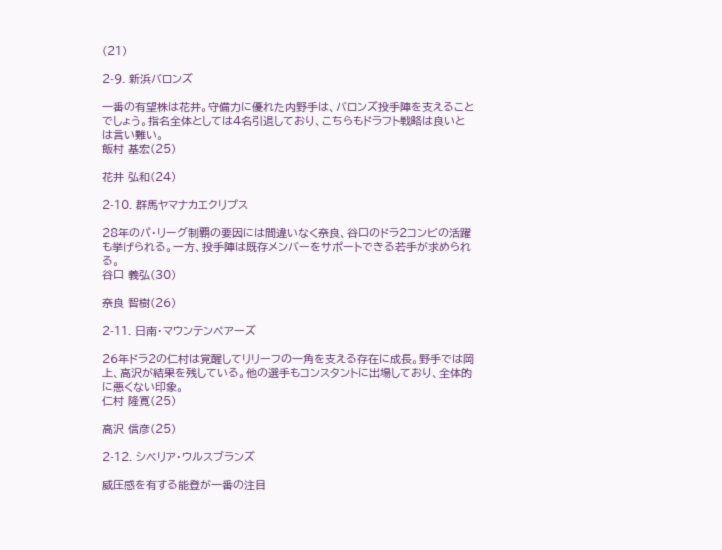(21)

2-9. 新浜バロンズ

一番の有望株は花井。守備力に優れた内野手は、バロンズ投手陣を支えることでしょう。指名全体としては4名引退しており、こちらもドラフト戦略は良いとは言い難い。
飯村 基宏(25)

花井 弘和(24)

2-10. 群馬ヤマナカエクリプス

28年のパ・リーグ制覇の要因には間違いなく奈良、谷口のドラ2コンビの活躍も挙げられる。一方、投手陣は既存メンバーをサポートできる若手が求められる。
谷口 義弘(30)

奈良 智樹(26)

2-11. 日南・マウンテンペアーズ

26年ドラ2の仁村は覚醒してリリーフの一角を支える存在に成長。野手では岡上、高沢が結果を残している。他の選手もコンスタントに出場しており、全体的に悪くない印象。
仁村 隆寛(25)

高沢 信彦(25)

2-12. シベリア・ウルスブランズ

威圧感を有する能登が一番の注目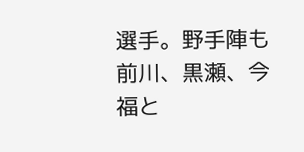選手。野手陣も前川、黒瀬、今福と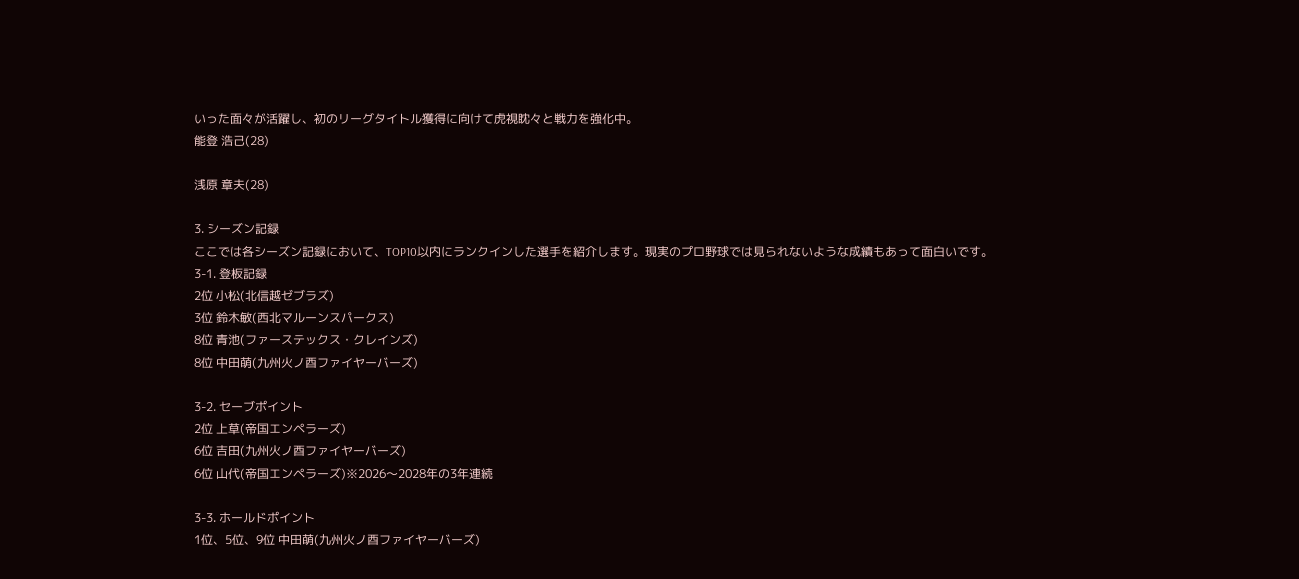いった面々が活躍し、初のリーグタイトル獲得に向けて虎視眈々と戦力を強化中。
能登 浩己(28)

浅原 章夫(28)

3. シーズン記録
ここでは各シーズン記録において、TOP10以内にランクインした選手を紹介します。現実のプロ野球では見られないような成績もあって面白いです。
3-1. 登板記録
2位 小松(北信越ゼブラズ)
3位 鈴木敏(西北マルーンスパークス)
8位 青池(ファーステックス・クレインズ)
8位 中田萌(九州火ノ酉ファイヤーバーズ)

3-2. セーブポイント
2位 上草(帝国エンペラーズ)
6位 吉田(九州火ノ酉ファイヤーバーズ)
6位 山代(帝国エンペラーズ)※2026〜2028年の3年連続

3-3. ホールドポイント
1位、5位、9位 中田萌(九州火ノ酉ファイヤーバーズ)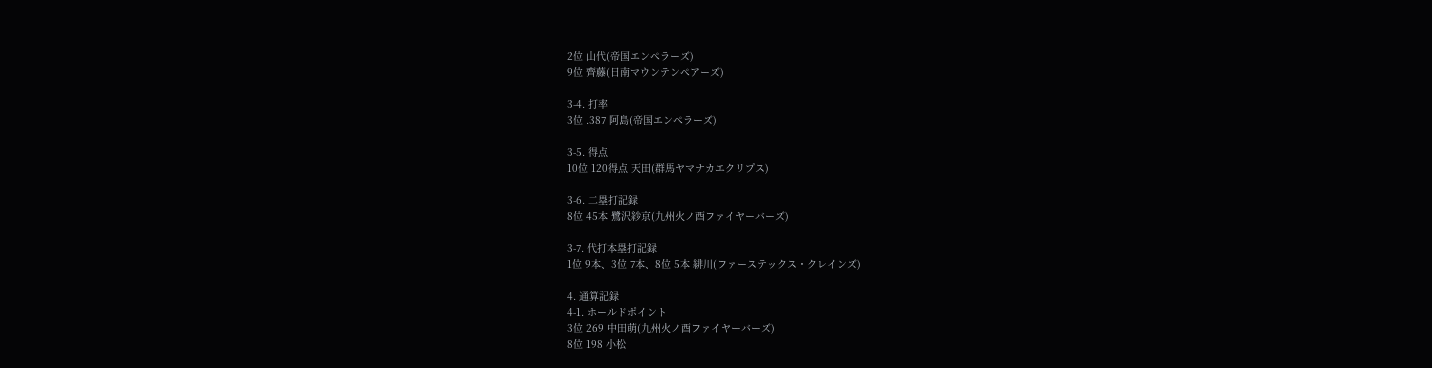2位 山代(帝国エンペラーズ)
9位 齊藤(日南マウンテンペアーズ)

3-4. 打率
3位 .387 阿島(帝国エンペラーズ)

3-5. 得点
10位 120得点 天田(群馬ヤマナカエクリプス)

3-6. 二塁打記録
8位 45本 鷺沢紗京(九州火ノ酉ファイヤーバーズ)

3-7. 代打本塁打記録
1位 9本、3位 7本、8位 5本 緋川(ファーステックス・クレインズ)

4. 通算記録
4-1. ホールドポイント
3位 269 中田萌(九州火ノ酉ファイヤーバーズ)
8位 198 小松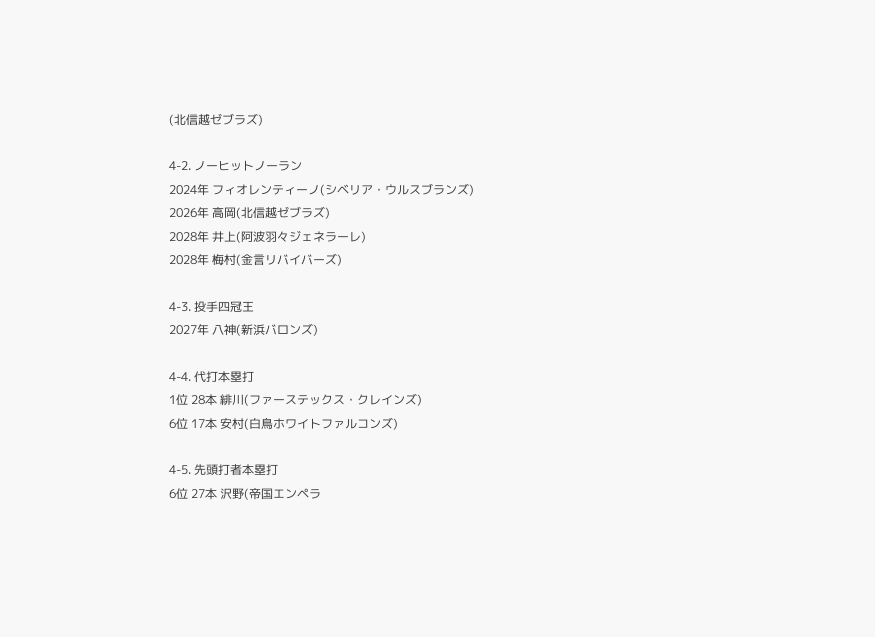(北信越ゼブラズ)

4-2. ノーヒットノーラン
2024年 フィオレンティーノ(シベリア・ウルスブランズ)
2026年 高岡(北信越ゼブラズ)
2028年 井上(阿波羽々ジェネラーレ)
2028年 梅村(金言リバイバーズ)

4-3. 投手四冠王
2027年 八神(新浜バロンズ)

4-4. 代打本塁打
1位 28本 緋川(ファーステックス・クレインズ)
6位 17本 安村(白鳥ホワイトファルコンズ)

4-5. 先頭打者本塁打
6位 27本 沢野(帝国エンペラ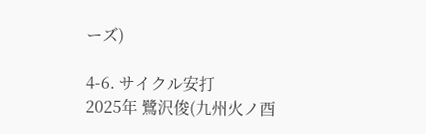ーズ)

4-6. サイクル安打
2025年 鷺沢俊(九州火ノ酉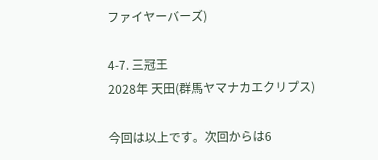ファイヤーバーズ)

4-7. 三冠王
2028年 天田(群馬ヤマナカエクリプス)

今回は以上です。次回からは6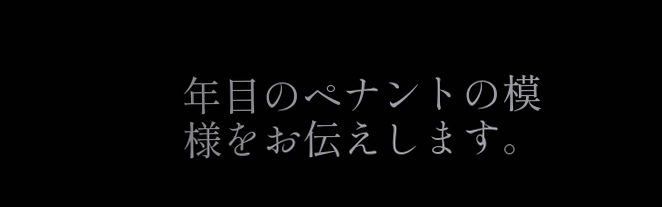年目のペナントの模様をお伝えします。